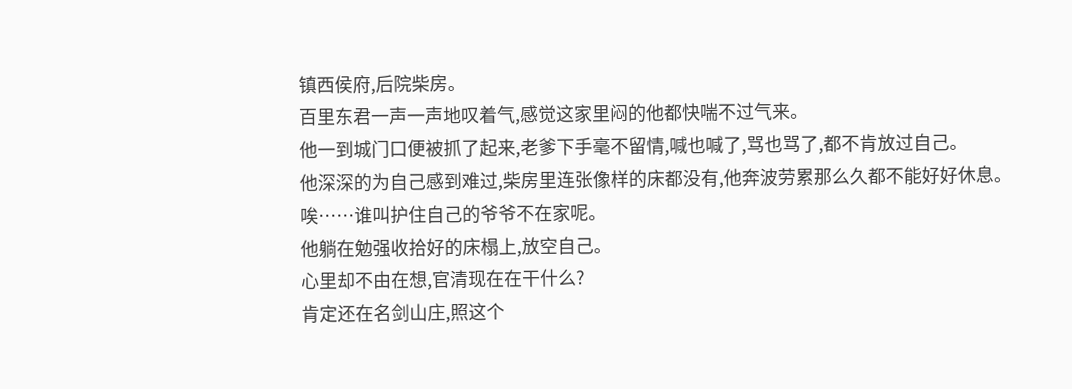镇西侯府,后院柴房。
百里东君一声一声地叹着气,感觉这家里闷的他都快喘不过气来。
他一到城门口便被抓了起来,老爹下手毫不留情,喊也喊了,骂也骂了,都不肯放过自己。
他深深的为自己感到难过,柴房里连张像样的床都没有,他奔波劳累那么久都不能好好休息。
唉……谁叫护住自己的爷爷不在家呢。
他躺在勉强收拾好的床榻上,放空自己。
心里却不由在想,官清现在在干什么?
肯定还在名剑山庄,照这个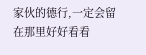家伙的德行,一定会留在那里好好看看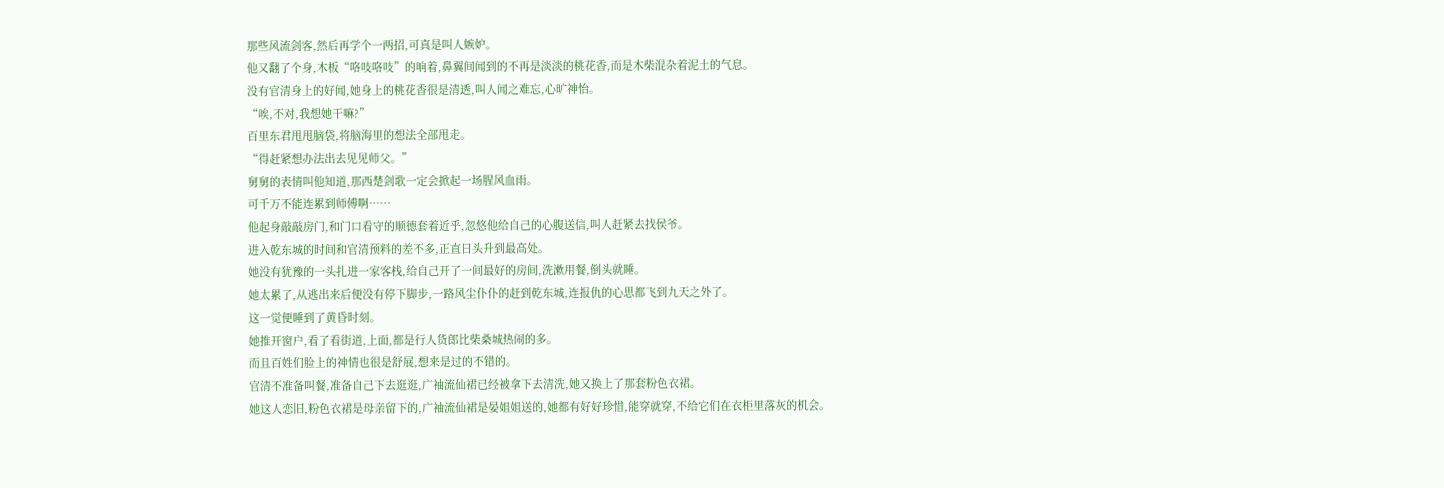那些风流剑客,然后再学个一两招,可真是叫人嫉妒。
他又翻了个身,木板“咯吱咯吱”的响着,鼻翼间闻到的不再是淡淡的桃花香,而是木柴混杂着泥土的气息。
没有官清身上的好闻,她身上的桃花香很是清透,叫人闻之难忘,心旷神怡。
“唉,不对,我想她干嘛?”
百里东君甩甩脑袋,将脑海里的想法全部甩走。
“得赶紧想办法出去见见师父。”
舅舅的表情叫他知道,那西楚剑歌一定会掀起一场腥风血雨。
可千万不能连累到师傅啊……
他起身敲敲房门,和门口看守的顺德套着近乎,忽悠他给自己的心腹送信,叫人赶紧去找侯爷。
进入乾东城的时间和官清预料的差不多,正直日头升到最高处。
她没有犹豫的一头扎进一家客栈,给自己开了一间最好的房间,洗漱用餐,倒头就睡。
她太累了,从逃出来后便没有停下脚步,一路风尘仆仆的赶到乾东城,连报仇的心思都飞到九天之外了。
这一觉便睡到了黄昏时刻。
她推开窗户,看了看街道,上面,都是行人货郎比柴桑城热闹的多。
而且百姓们脸上的神情也很是舒展,想来是过的不错的。
官清不准备叫餐,准备自己下去逛逛,广袖流仙裙已经被拿下去清洗,她又换上了那套粉色衣裙。
她这人恋旧,粉色衣裙是母亲留下的,广袖流仙裙是晏姐姐送的,她都有好好珍惜,能穿就穿,不给它们在衣柜里落灰的机会。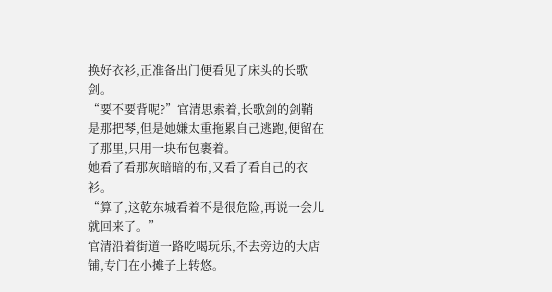换好衣衫,正准备出门便看见了床头的长歌剑。
“要不要背呢?”官清思索着,长歌剑的剑鞘是那把琴,但是她嫌太重拖累自己逃跑,便留在了那里,只用一块布包裹着。
她看了看那灰暗暗的布,又看了看自己的衣衫。
“算了,这乾东城看着不是很危险,再说一会儿就回来了。”
官清沿着街道一路吃喝玩乐,不去旁边的大店铺,专门在小摊子上转悠。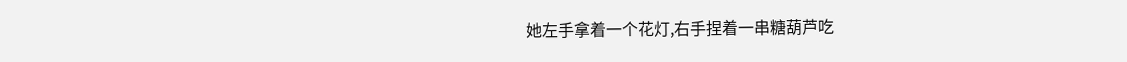她左手拿着一个花灯,右手捏着一串糖葫芦吃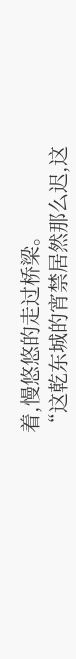着,慢悠悠的走过桥梁。
“这乾东城的宵禁居然那么迟,这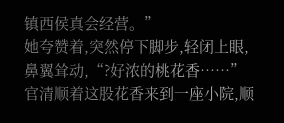镇西侯真会经营。”
她夸赞着,突然停下脚步,轻闭上眼,鼻翼耸动,“?好浓的桃花香……”
官清顺着这股花香来到一座小院,顺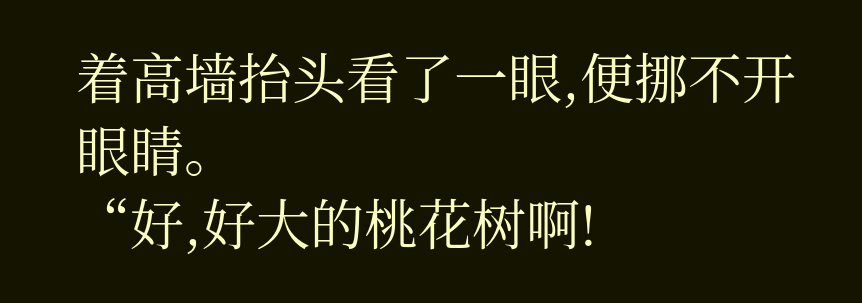着高墙抬头看了一眼,便挪不开眼睛。
“好,好大的桃花树啊!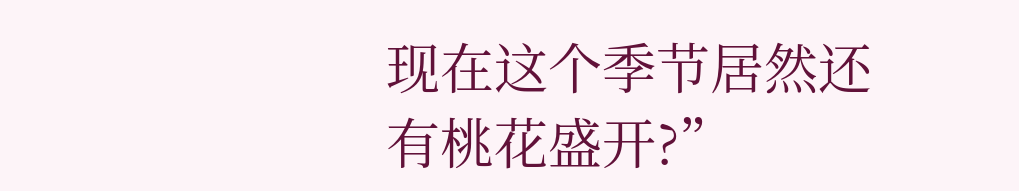现在这个季节居然还有桃花盛开?”